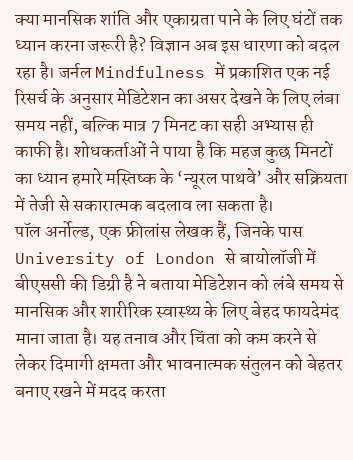क्या मानसिक शांति और एकाग्रता पाने के लिए घंटों तक ध्यान करना जरूरी है? विज्ञान अब इस धारणा को बदल रहा है। जर्नल Mindfulness में प्रकाशित एक नई रिसर्च के अनुसार मेडिटेशन का असर देखने के लिए लंबा समय नहीं, बल्कि मात्र 7 मिनट का सही अभ्यास ही काफी है। शोधकर्ताओं ने पाया है कि महज कुछ मिनटों का ध्यान हमारे मस्तिष्क के ‘न्यूरल पाथवे’ और सक्रियता में तेजी से सकारात्मक बदलाव ला सकता है।
पॉल अर्नोल्ड, एक फ्रीलांस लेखक हैं, जिनके पास University of London से बायोलॉजी में बीएससी की डिग्री है ने बताया मेडिटेशन को लंबे समय से मानसिक और शारीरिक स्वास्थ्य के लिए बेहद फायदेमंद माना जाता है। यह तनाव और चिंता को कम करने से लेकर दिमागी क्षमता और भावनात्मक संतुलन को बेहतर बनाए रखने में मदद करता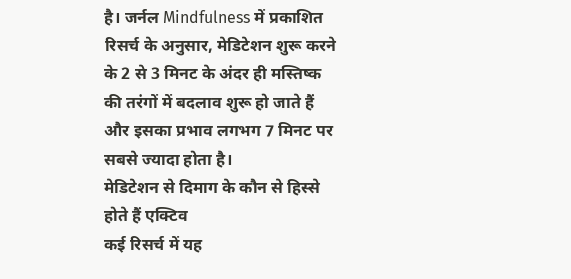है। जर्नल Mindfulness में प्रकाशित रिसर्च के अनुसार, मेडिटेशन शुरू करने के 2 से 3 मिनट के अंदर ही मस्तिष्क की तरंगों में बदलाव शुरू हो जाते हैं और इसका प्रभाव लगभग 7 मिनट पर सबसे ज्यादा होता है।
मेडिटेशन से दिमाग के कौन से हिस्से होते हैं एक्टिव
कई रिसर्च में यह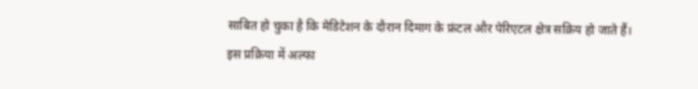साबित हो चुका है कि मेडिटेशन के दौरान दिमाग के फ्रंटल और पेरिएटल क्षेत्र सक्रिय हो जाते हैं। इस प्रक्रिया में अल्फा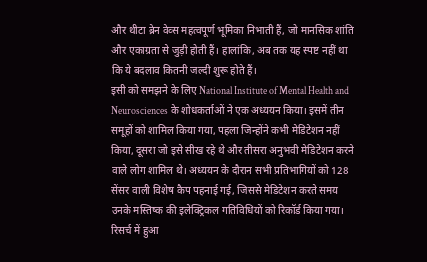और थीटा ब्रेन वेव्स महत्वपूर्ण भूमिका निभाती हैं, जो मानसिक शांति और एकाग्रता से जुड़ी होती हैं। हालांकि, अब तक यह स्पष्ट नहीं था कि ये बदलाव कितनी जल्दी शुरू होते हैं।
इसी को समझने के लिए National Institute of Mental Health and Neurosciences के शोधकर्ताओं ने एक अध्ययन किया। इसमें तीन समूहों को शामिल किया गया, पहला जिन्होंने कभी मेडिटेशन नहीं किया, दूसरा जो इसे सीख रहे थे और तीसरा अनुभवी मेडिटेशन करने वाले लोग शामिल थे। अध्ययन के दौरान सभी प्रतिभागियों को 128 सेंसर वाली विशेष कैप पहनाई गई, जिससे मेडिटेशन करते समय उनके मस्तिष्क की इलेक्ट्रिकल गतिविधियों को रिकॉर्ड किया गया।
रिसर्च में हुआ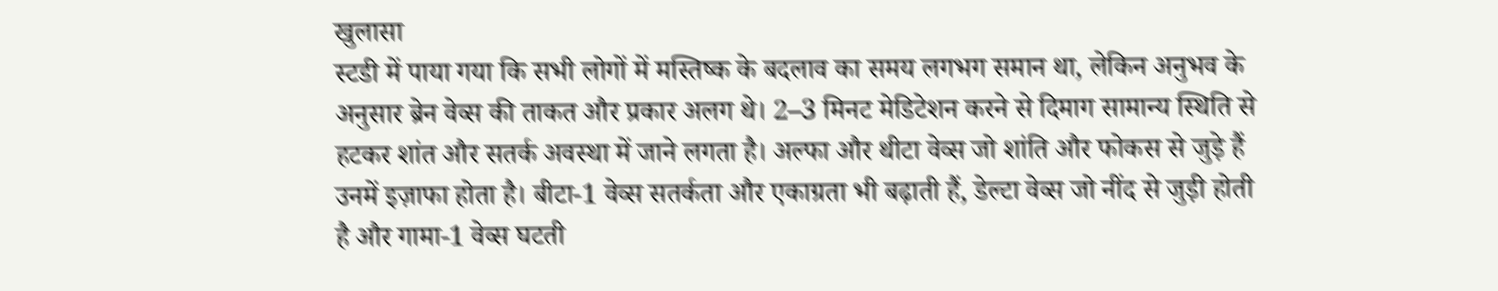खुलासा
स्टडी में पाया गया कि सभी लोगों में मस्तिष्क के बदलाव का समय लगभग समान था, लेकिन अनुभव के अनुसार ब्रेन वेव्स की ताकत और प्रकार अलग थे। 2–3 मिनट मेडिटेशन करने से दिमाग सामान्य स्थिति से हटकर शांत और सतर्क अवस्था में जाने लगता है। अल्फा और थीटा वेव्स जो शांति और फोकस से जुड़े हैं उनमें इज़ाफा होता है। बीटा-1 वेव्स सतर्कता और एकाग्रता भी बढ़ाती हैं, डेल्टा वेव्स जो नींद से जुड़ी होती है और गामा-1 वेव्स घटती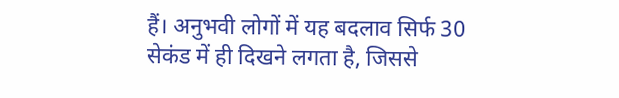हैं। अनुभवी लोगों में यह बदलाव सिर्फ 30 सेकंड में ही दिखने लगता है, जिससे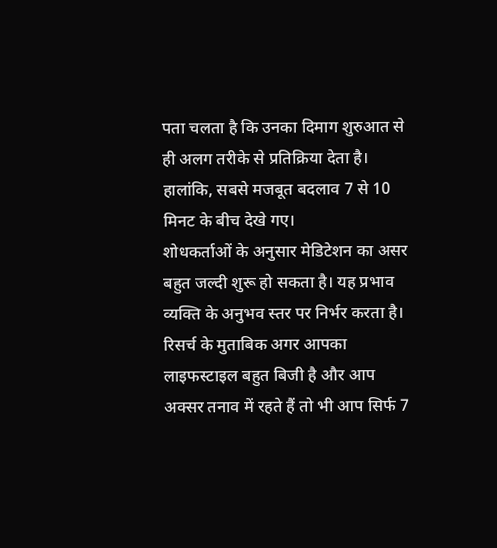पता चलता है कि उनका दिमाग शुरुआत से ही अलग तरीके से प्रतिक्रिया देता है। हालांकि, सबसे मजबूत बदलाव 7 से 10 मिनट के बीच देखे गए।
शोधकर्ताओं के अनुसार मेडिटेशन का असर बहुत जल्दी शुरू हो सकता है। यह प्रभाव व्यक्ति के अनुभव स्तर पर निर्भर करता है। रिसर्च के मुताबिक अगर आपका लाइफस्टाइल बहुत बिजी है और आप अक्सर तनाव में रहते हैं तो भी आप सिर्फ 7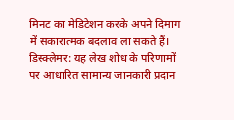मिनट का मेडिटेशन करके अपने दिमाग में सकारात्मक बदलाव ला सकते हैं।
डिस्क्लेमर: यह लेख शोध के परिणामों पर आधारित सामान्य जानकारी प्रदान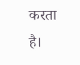करता है।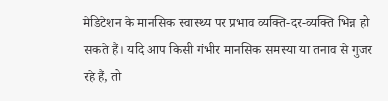मेडिटेशन के मानसिक स्वास्थ्य पर प्रभाव व्यक्ति-दर-व्यक्ति भिन्न हो सकते हैं। यदि आप किसी गंभीर मानसिक समस्या या तनाव से गुजर रहे हैं, तो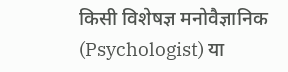किसी विशेषज्ञ मनोवैज्ञानिक (Psychologist) या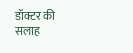डॉक्टर की सलाह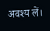अवश्य लें।